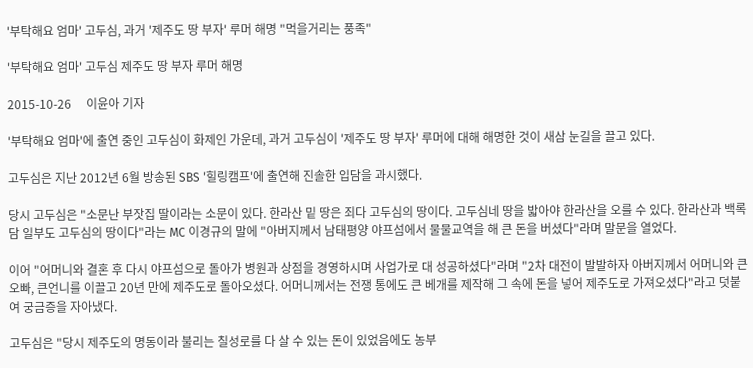'부탁해요 엄마' 고두심, 과거 '제주도 땅 부자' 루머 해명 "먹을거리는 풍족"

'부탁해요 엄마' 고두심 제주도 땅 부자 루머 해명

2015-10-26     이윤아 기자

'부탁해요 엄마'에 출연 중인 고두심이 화제인 가운데, 과거 고두심이 '제주도 땅 부자' 루머에 대해 해명한 것이 새삼 눈길을 끌고 있다.

고두심은 지난 2012년 6월 방송된 SBS '힐링캠프'에 출연해 진솔한 입담을 과시했다.

당시 고두심은 "소문난 부잣집 딸이라는 소문이 있다. 한라산 밑 땅은 죄다 고두심의 땅이다. 고두심네 땅을 밟아야 한라산을 오를 수 있다. 한라산과 백록담 일부도 고두심의 땅이다"라는 MC 이경규의 말에 "아버지께서 남태평양 야프섬에서 물물교역을 해 큰 돈을 버셨다"라며 말문을 열었다.

이어 "어머니와 결혼 후 다시 야프섬으로 돌아가 병원과 상점을 경영하시며 사업가로 대 성공하셨다"라며 "2차 대전이 발발하자 아버지께서 어머니와 큰오빠, 큰언니를 이끌고 20년 만에 제주도로 돌아오셨다. 어머니께서는 전쟁 통에도 큰 베개를 제작해 그 속에 돈을 넣어 제주도로 가져오셨다"라고 덧붙여 궁금증을 자아냈다.

고두심은 "당시 제주도의 명동이라 불리는 칠성로를 다 살 수 있는 돈이 있었음에도 농부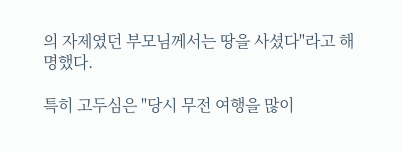의 자제였던 부모님께서는 땅을 사셨다"라고 해명했다.

특히 고두심은 "당시 무전 여행을 많이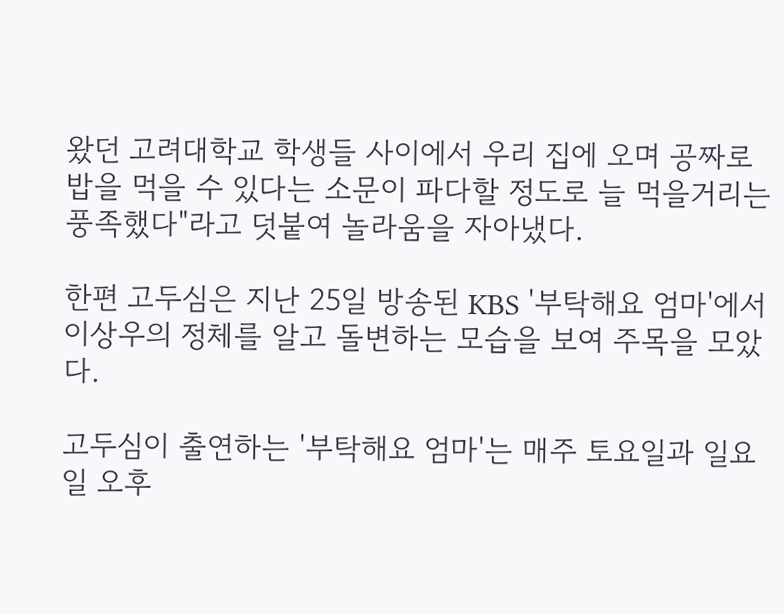왔던 고려대학교 학생들 사이에서 우리 집에 오며 공짜로 밥을 먹을 수 있다는 소문이 파다할 정도로 늘 먹을거리는 풍족했다"라고 덧붙여 놀라움을 자아냈다.

한편 고두심은 지난 25일 방송된 KBS '부탁해요 엄마'에서 이상우의 정체를 알고 돌변하는 모습을 보여 주목을 모았다.

고두심이 출연하는 '부탁해요 엄마'는 매주 토요일과 일요일 오후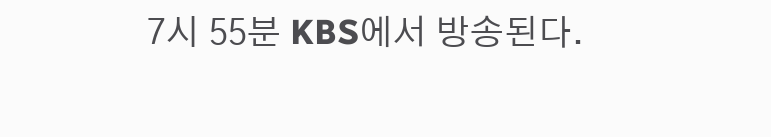7시 55분 KBS에서 방송된다.